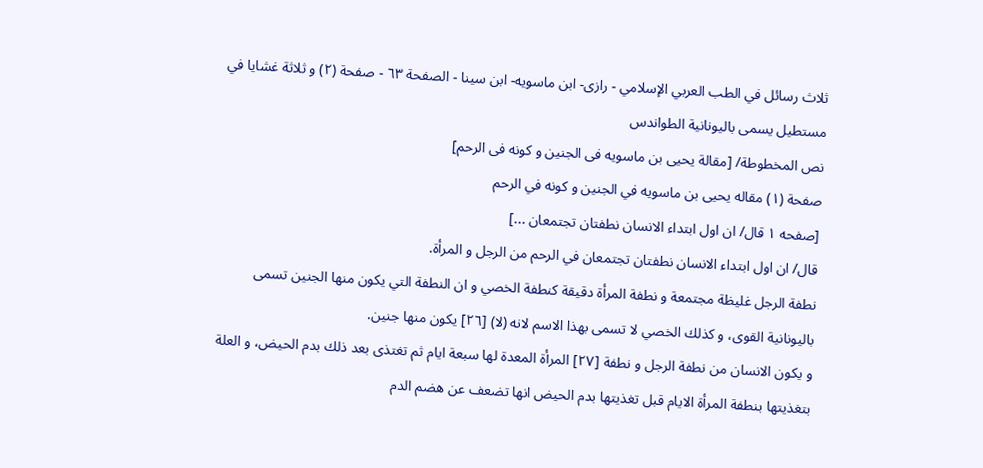ثلاث رسائل في الطب العربي الإسلامي - رازى- ابن ماسويه- ابن سينا - الصفحة ٦٣ - صفحة (٢) و ثلاثة غشايا في مستطيل يسمى باليونانية الطواندس
نص المخطوطة/ [مقالة يحيى بن ماسويه فى الجنين و كونه فى الرحم]
صفحة (١) مقاله يحيى بن ماسويه في الجنين و كونه في الرحم
[صفحه ١ قال/ ان اول ابتداء الانسان نطفتان تجتمعان ...]
قال/ ان اول ابتداء الانسان نطفتان تجتمعان في الرحم من الرجل و المرأة.
نطفة الرجل غليظة مجتمعة و نطفة المرأة دقيقة كنطفة الخصي و ان النطفة التي يكون منها الجنين تسمى باليونانية القوى، و كذلك الخصي لا تسمى بهذا الاسم لانه (لا) [٢٦] يكون منها جنين.
و يكون الانسان من نطفة الرجل و نطفة [٢٧] المرأة المعدة لها سبعة ايام ثم تغتذى بعد ذلك بدم الحيض، و العلة بتغذيتها بنطفة المرأة الايام قبل تغذيتها بدم الحيض انها تضعف عن هضم الدم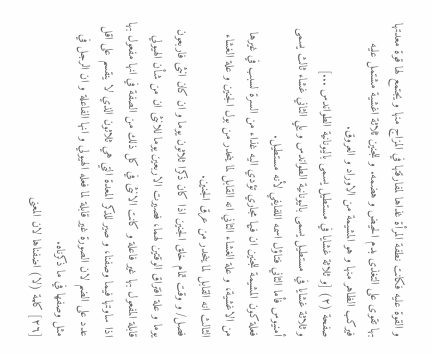و القوة عليه فكانت نطفة المرأة غذاها لمفارقتها في المزاج منها و يجتمع لها قوة معدتها بها تقوى على التغذى بدم الحيض و هضمه. و للجنين ثلاثة اغشية مشتمل عليه فيركب الظاهر منها و هو المشيمة من الاوراد و العروق.
صفحة (٢) [و ثلاثة غشايا في مستطيل يسمى باليونانية الطواندس ...]
و ثلاثة غشايا في مستطيل يسمى باليونانية الطواندس و يلي الثاني غشاء ثالث يسمى أمنيوس فأما الثاني فتاؤل اسمه اللفايفي لأنه مستطيل.
فعلة كون المشيمة للجنين ان فيها مجاري تؤدي اليه غذاء من السرة لسبب في غيرها من الاغشية، و علة الغشاء الثاني انه القابل لما ينحدر من بول الجنين و علة الغشاء الثالث انه القابل لما ينحدر من عرق الجنين.
فصل/ و وقت تمام خلق الجنين اذا كان ذكرا ثلاثون يوما و ان كان انثى فاربعون يوما و علة افتراق الوقتين لهما، فصيرت الاربعين يوما للانثى ان من شأن الهيولي قابلة المفعول بها غير فاعلة و كانت الانثى في كل ذلك من الصفة في انها مفعول بها اذا ساوتها فيما وصفنا، و صير للذكر المعدة التي هي ثلاثون الذي لا ينقسم على اقل عدد على الضم لان الصورة غير قابلة لما فعله الهيولي و انها الفاعلة و ان الرجل في مثل وصفها في ما ذكرناه.
[٢٦] كلمة (لا) اضفناها لان المعنى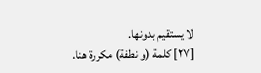لا يستقيم بدونها.
[٢٧] كلمة (و نطفة) مكررة هنا.